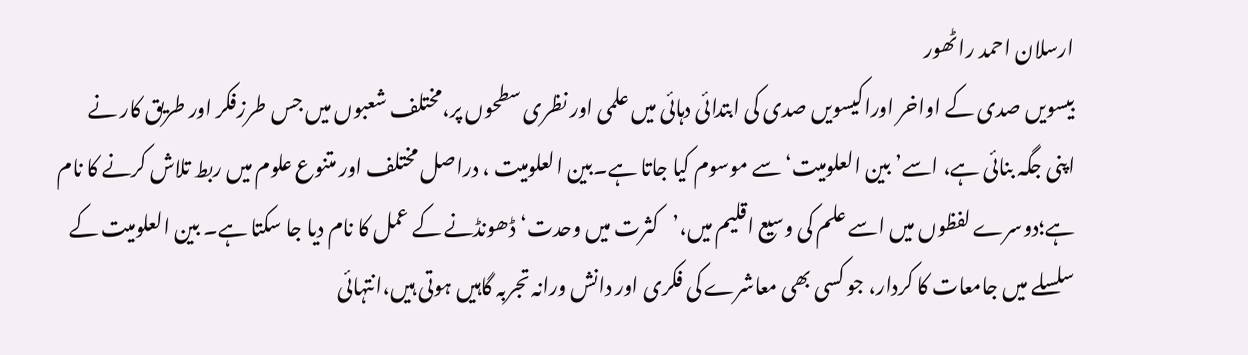ارسلان احمد راٹھور
بیسویں صدی کے اواخر اوراکیسویں صدی کی ابتدائی دہائی میں علمی اور نظری سطحوں پر،مختلف شعبوں میں جس طرزفکر اور طریق کار نے اپنی جگہ بنائی ہے، اسے’ بین العلومیت‘ سے موسوم کیا جاتا ہے۔بین العلومیت ، دراصل مختلف اور متنوع علوم میں ربط تلاش کرنے کا نام ہے؛دوسرے لفظوں میں اسے علم کی وسیع اقلیم میں،’کثرت میں وحدت‘ڈھونڈنے کے عمل کا نام دیا جا سکتا ہے۔ بین العلومیت کے سلسلے میں جامعات کا کردار، جو کسی بھی معاشرے کی فکری اور دانش ورانہ تجربہ گاہیں ہوتی ہیں،انتہائی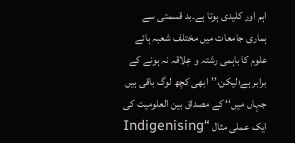اہم اور کلیدی ہوتا ہے۔بد قسمتی سے ہماری جامعات میں مختلف شعبہ ہائے علوم کا باہمی رشتہ و عِلاقہ نہ ہونے کے برابر ہے؛لیکن،’’ابھی کچھ لوگ باقی ہیں جہاں میں‘‘ کے مصداق بین العلومیت کی ایک عملی مثال “Indigenising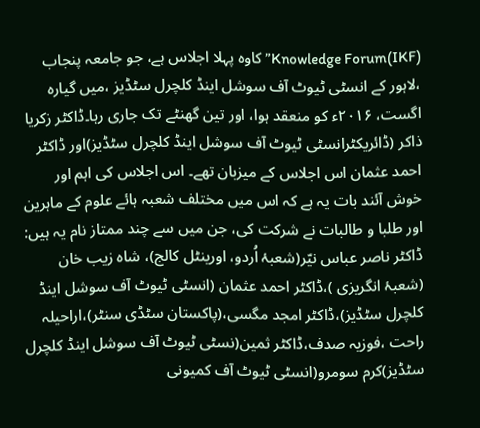Knowledge Forum(IKF)” کاوہ پہلا اجلاس ہے، جو جامعہ پنجاب ،لاہور کے انسٹی ٹیوٹ آف سوشل اینڈ کلچرل سٹڈیز ،میں گیارہ اگست، ۲۰۱۶ء کو منعقد ہوا، اور تین گھنٹے تک جاری رہا۔ڈاکٹر زکریا ذاکر (ڈائریکٹرانسٹی ٹیوٹ آف سوشل اینڈ کلچرل سٹڈیز)اور ڈاکٹر احمد عثمان اس اجلاس کے میزبان تھے۔ اس اجلاس کی اہم اور خوش آئند بات یہ ہے کہ اس میں مختلف شعبہ ہائے علوم کے ماہرین اور طلبا و طالبات نے شرکت کی، جن میں سے چند ممتاز نام یہ ہیں: ڈاکٹر ناصر عباس نیّر(شعبۂ اُردو، اورینٹل کالج)، شاہ زیب خان (شعبۂ انگریزی )،ڈاکٹر احمد عثمان (انسٹی ٹیوٹ آف سوشل اینڈ کلچرل سٹڈیز)،ڈاکٹر امجد مگسی،(پاکستان سٹڈی سنٹر)،اراحیلہ راحت ،فوزیہ صدف،ڈاکٹر ثمین(نسٹی ٹیوٹ آف سوشل اینڈ کلچرل سٹڈیز)کرم سومرو(انسٹی ٹیوٹ آف کمیونی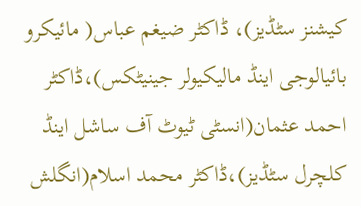کیشنز سٹڈیز)، ڈاکٹر ضیغم عباس( مائیکرو بائیالوجی اینڈ مالیکیولر جینیٹکس)،ڈاکٹر احمد عثمان(انسٹی ٹیوٹ آف ساشل اینڈ کلچرل سٹڈیز)،ڈاکٹر محمد اسلام(انگلش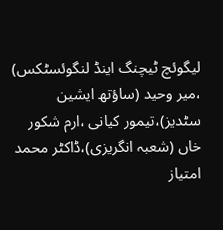لیگوئچ ٹیچنگ اینڈ لنگوئسٹکس) ،میر وحید (ساؤتھ ایشین سٹدیز)،تیمور کیانی ،ارم شکور خاں (شعبہ انگریزی)،ڈاکٹر محمد امتیاز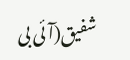شفیق(آئی بی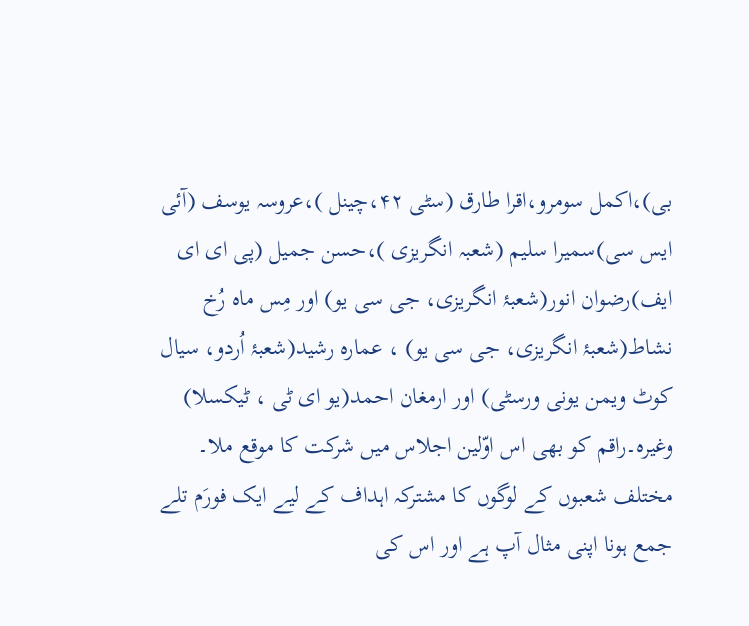بی)،اکمل سومرو،اقرا طارق (سٹی ۴۲،چینل )،عروسہ یوسف (آئی ایس سی)سمیرا سلیم (شعبہ انگریزی )،حسن جمیل (پی ای ای ایف)رضوان انور(شعبۂ انگریزی، جی سی یو) اور مِس ماہ رُخ نشاط(شعبۂ انگریزی، جی سی یو) ، عمارہ رشید(شعبۂ اُردو، سیال کوٹ ویمن یونی ورسٹی) اور ارمغان احمد(یو ای ٹی ، ٹیکسلا) وغیرہ۔راقم کو بھی اس اوّلین اجلاس میں شرکت کا موقع ملا۔
مختلف شعبوں کے لوگوں کا مشترکہ اہداف کے لیے ایک فورَم تلے جمع ہونا اپنی مثال آپ ہے اور اس کی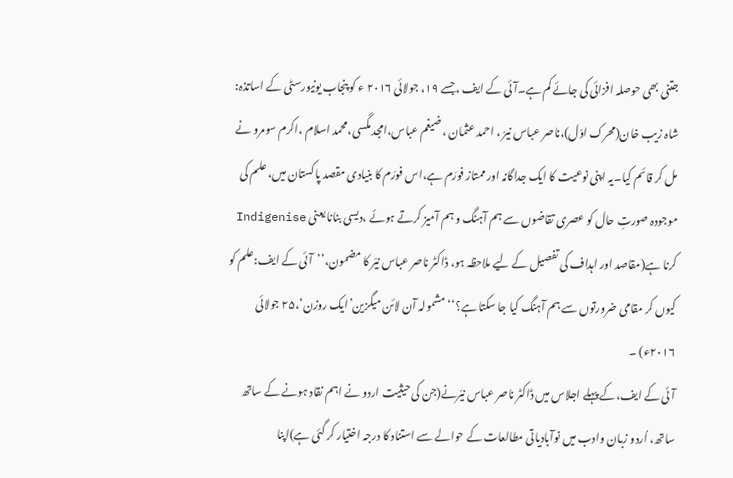جتنی بھی حوصلہ افزائی کی جائے کم ہے۔آئی کے ایف ،جسے ۱۹، جولائی ۲۰۱۶ ء کو پنجاب یونیورسٹی کے اساتذہ: شاہ زیب خان(محرک اوّل)،ناصر عباس نیرّ ، احمد عثمان ،ضیغم عباس،امجد مگسی،محمد اسلام ،اکرم سومرو نے مل کر قائم کیا۔یہ اپنی نوعیت کا ایک جداگانہ اور ممتاز فورَم ہے،اس فورَم کا بنیادی مقصد پاکستان میں، علم کی موجودہ صورتِ حال کو عصری تقاضوں سے ہم آہنگ و ہم آمیز کرتے ہوئے ،دیسی بنانا یعنی Indigenise کرنا ہے(مقاصد اور اہداف کی تفصیل کے لیے ملاحظہ ہو، ڈاکٹر ناصر عباس نیّر کا مضمون،’’آئی کے ایف:علم کو کیوں کر مقامی ضرورتوں سے ہم آہنگ کیا جا سکتا ہے؟‘‘ مشمولہ آن لائن میگزین’ایک روزن‘،۲۵ جولائی ۲۰۱۶ء) ۔
آئی کے ایف،کے پہلے اجلاس میں ڈاکٹر ناصر عباس نیّرنے(جن کی حیثیت اردو نے اہم نقاد ہونے کے ساتھ ساتھ، اُردو زبان وادب میں نوآبادیاتی مطالعات کے حوالے سے استناد کا درجہ اختیار کر گئی ہے)اپنا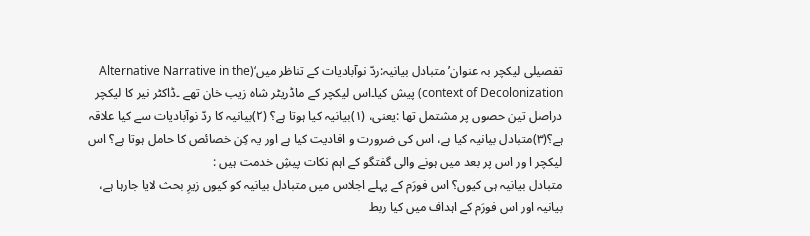تفصیلی لیکچر بہ عنوان’متبادل بیانیہ:ردّ نوآبادیات کے تناظر میں‘(Alternative Narrative in the context of Decolonization) پیش کیا۔اس لیکچر کے ماڈریٹر شاہ زیب خان تھے ۔ڈاکٹر نیر کا لیکچر دراصل تین حصوں پر مشتمل تھا :یعنی، (۱)بیانیہ کیا ہوتا ہے؟ (۲)بیانیہ کا ردّ نوآبادیات سے کیا علاقہ ہے؟(۳)متبادل بیانیہ کیا ہے، اس کی ضرورت و افادیت کیا ہے اور یہ کِن خصائص کا حامل ہوتا ہے؟ اس لیکچر ا ور اس پر بعد میں ہونے والی گفتگو کے اہم نکات پیشِ خدمت ہیں :
متبادل بیانیہ ہی کیوں؟ اس فورَم کے پہلے اجلاس میں متبادل بیانیہ کو کیوں زیرِ بحث لایا جارہا ہے، بیانیہ اور اس فورَم کے اہداف میں کیا ربط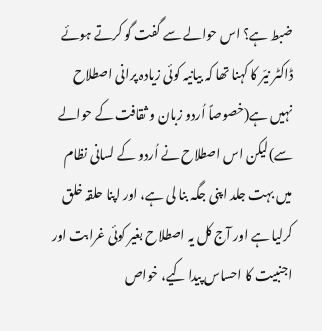ضبط ہے؟ اس حوالے سے گفت گو کرتے ہوئے ڈاکٹر نیّر کا کہنا تھا کہ بیانیہ کوئی زیادہ پرانی اصطلاح نہیں ہے(خصوصاً اُردو زبان و ثقافت کے حوالے سے)لیکن اس اصطلاح نے اُردو کے لسانی نظام میں بہت جلد اپنی جگہ بنا لی ہے، اور اپنا حلقہ خلق کرلیا ہے اور آج کل یہ اصطلاح بغیر کوئی غرابت اور اجنبیت کا احساس پیدا کیے، خواص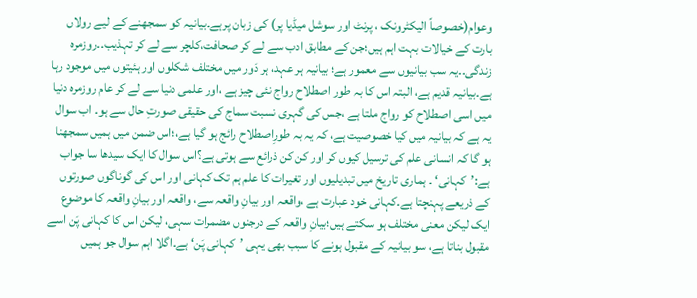وعوام(خصوصاً الیکٹرونک ، پرنٹ اور سوشل میڈیا پر) کی زبان پرہے۔بیانیہ کو سمجھنے کے لیے رولاں بارت کے خیالات بہت اہم ہیں؛جن کے مطابق ادب سے لے کر صحافت،کلچر سے لے کر تہذیب۔۔روزمرہ زندگی۔۔یہ سب بیانیوں سے معمور ہے؛ بیانیہ ہر عہد، ہر دَور میں مختلف شکلوں اور ہئیتوں میں موجود رہا ہے۔بیانیہ قدیم ہے، البتہ اس کا بہ طور اصطلاح رواج نئی چیز ہے ،اور علمی دنیا سے لے کر عام روزمرہ دنیا میں اسی اصطلاح کو رواج ملتا ہے ،جس کی گہری نسبت سماج کی حقیقی صورتِ حال سے ہو۔ اب سوال یہ ہے کہ بیانیہ میں کیا خصوصیت ہے، کہ یہ بہ طورِاصطلاح رائج ہو گیا ہے،؛اس ضمن میں ہمیں سمجھنا ہو گا کہ انسانی علم کی ترسیل کیوں کر اور کن کن ذرائع سے ہوتی ہے؟اس سوال کا ایک سیدھا سا جواب ہے:’کہانی‘ ۔ ہماری تاریخ میں تبدیلیوں اور تغیرات کا علم ہم تک کہانی اور اس کی گوناگوں صورتوں کے ذریعے پہنچتا ہے۔کہانی خود عبارت ہے ،واقعہ اور بیانِ واقعہ سے، واقعہ اور بیانِ واقعہ کا موضوع ایک لیکن معنی مختلف ہو سکتے ہیں؛بیانِ واقعہ کے درجنوں مضمرات سہی، لیکن اس کا کہانی پَن اسے مقبول بناتا ہے، سو بیانیہ کے مقبول ہونے کا سبب بھی یہی ’کہانی پَن‘ ہے۔اگلا اہم سوال جو ہمیں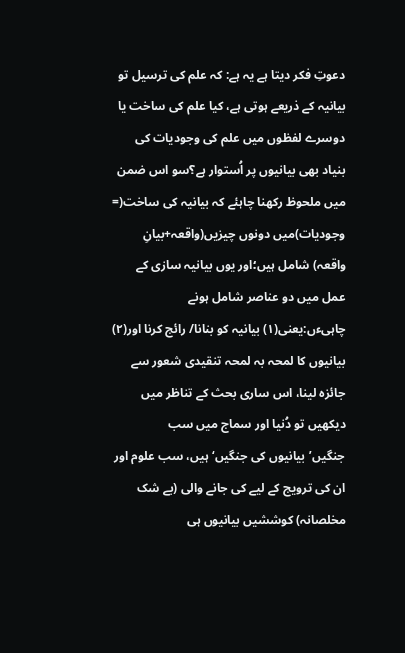دعوتِ فکر دیتا ہے یہ ہے: کہ علم کی ترسیل تو بیانیہ کے ذریعے ہوتی ہے، کیا علم کی ساخت یا دوسرے لفظوں میں علم کی وجودیات کی بنیاد بھی بیانیوں پر اُستوار ہے؟سو اس ضمن میں ملحوظ رکھنا چاہئے کہ بیانیہ کی ساخت(= وجودیات)میں دونوں چیزیں(واقعہ+بیانِ واقعہ) شامل ہیں؛اور یوں بیانیہ سازی کے عمل میں دو عناصر شامل ہونے چاہیءں:یعنی(۱) بیانیہ کو بنانا/ رائج کرنا اور(۲) بیانیوں کا لمحہ بہ لمحہ تنقیدی شعور سے جائزہ لینا، اس ساری بحث کے تناظر میں دیکھیں تو دُنیا اور سماج میں سب جنگیں’بیانیوں کی جنگیں‘ ہیں، سب علوم اور ان کی ترویج کے لیے کی جانے والی (بے شک مخلصانہ) کوششیں بیانیوں ہی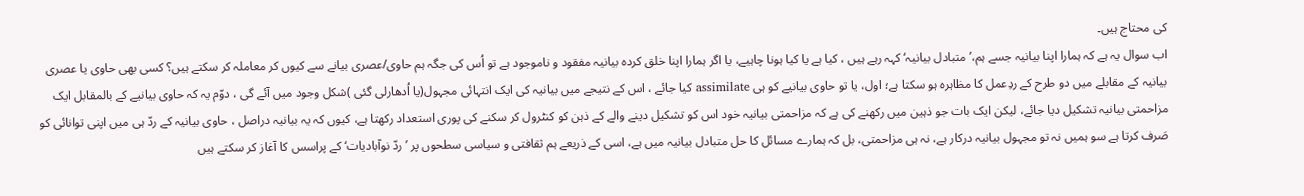کی محتاج ہیں۔
اب سوال یہ ہے کہ ہمارا اپنا بیانیہ جسے ہم،’متبادل بیانیہ‘ کہہ رہے ہیں ، کیا ہے یا کیا ہونا چاہیے، یا اگر ہمارا اپنا خلق کردہ بیانیہ مفقود و ناموجود ہے تو اُس کی جگہ ہم حاوی/عصری بیانے سے کیوں کر معاملہ کر سکتے ہیں؟ کسی بھی حاوی یا عصری بیانیہ کے مقابلے میں دو طرح کے ردِعمل کا مظاہرہ ہو سکتا ہے؛ اول، یا تو حاوی بیانیے کو ہی assimilate کیا جائے ، اس کے نتیجے میں بیانیہ کی ایک انتہائی مجہول(یا اُدھارلی گئی )شکل وجود میں آئے گی ، دوّم یہ کہ حاوی بیانیے کے بالمقابل ایک مزاحمتی بیانیہ تشکیل دیا جائے، لیکن ایک بات جو ذہین میں رکھنے کی ہے کہ مزاحمتی بیانیہ خود اس کو تشکیل دینے والے کے ذہن کو کنٹرول کر سکنے کی پوری استعداد رکھتا ہے، کیوں کہ یہ بیانیہ دراصل ، حاوی بیانیہ کے ردّ ہی میں اپنی توانائی کو صَرف کرتا ہے سو ہمیں نہ تو مجہول بیانیہ درکار ہے، نہ ہی مزاحمتی، بل کہ ہمارے مسائل کا حل متبادل بیانیہ میں ہے، اسی کے ذریعے ہم ثقافتی و سیاسی سطحوں پر ’ردّ نوآبادیات‘ کے پراسس کا آغاز کر سکتے ہیں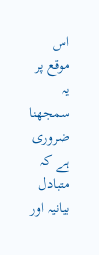اس موقع پر یہ سمجھنا ضروری ہے کہ متبادل بیانیہ اور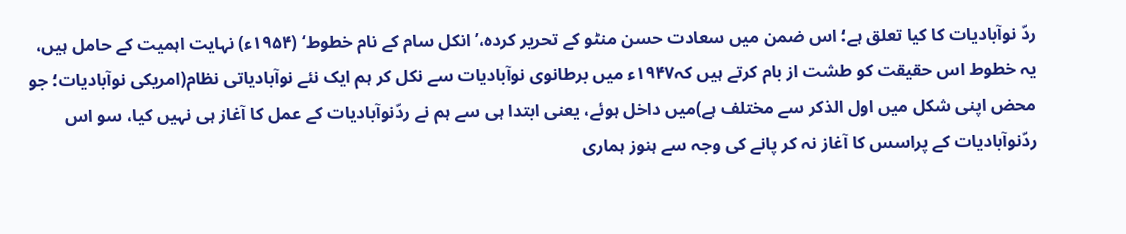ردّ نوآبادیات کا کیا تعلق ہے؛ اس ضمن میں سعادت حسن منٹو کے تحریر کردہ،’انکل سام کے نام خطوط‘ (۱۹۵۴ء) نہایت اہمیت کے حامل ہیں، یہ خطوط اس حقیقت کو طشت از بام کرتے ہیں کہ۱۹۴۷ء میں برطانوی نوآبادیات سے نکل کر ہم ایک نئے نوآبادیاتی نظام(امریکی نوآبادیات؛ جو محض اپنی شکل میں اول الذکر سے مختلف ہے)میں داخل ہوئے، یعنی ابتدا ہی سے ہم نے ردّنوآبادیات کے عمل کا آغاز ہی نہیں کیا، سو اس ردّنوآبادیات کے پراسس کا آغاز نہ کر پانے کی وجہ سے ہنوز ہماری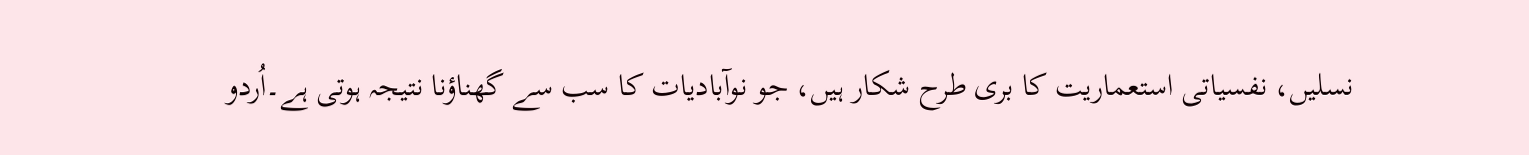نسلیں، نفسیاتی استعماریت کا بری طرح شکار ہیں، جو نوآبادیات کا سب سے گھناؤنا نتیجہ ہوتی ہے۔اُردو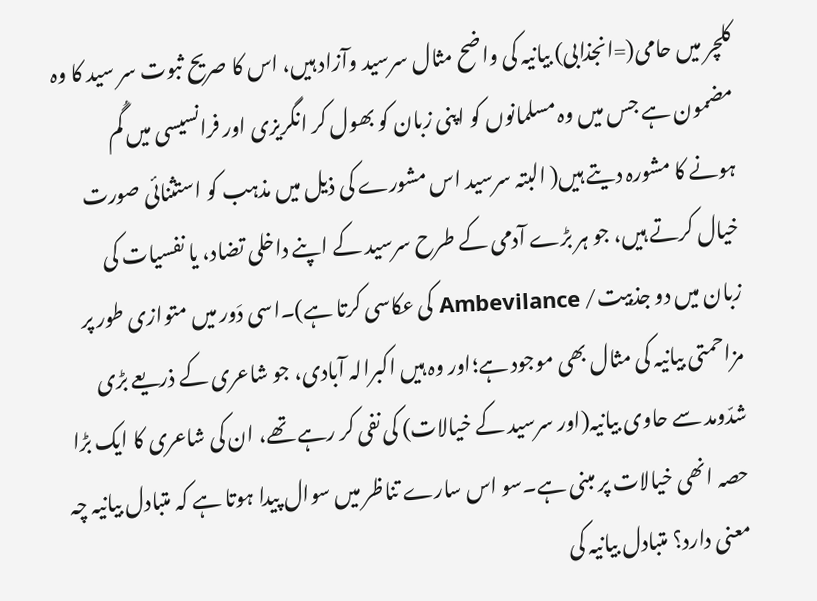کلچر میں حامی(=انجذابی) بیانیہ کی واضح مثال سرسید وآزاد ہیں، اس کا صریح ثبوت سر سید کا وہ مضمون ہے جس میں وہ مسلمانوں کو اپنی زبان کو بھول کر انگریزی اور فرانسیسی میں گُم ہونے کا مشورہ دیتے ہیں( البتہ سرسید اس مشورے کی ذیل میں مذہب کو استثنائی صورت خیال کرتے ہیں، جو ہر بڑے آدمی کے طرح سرسید کے اپنے داخلی تضاد، یا نفسیات کی زبان میں دو جذبیت/ Ambevilance کی عکاسی کرتا ہے)۔اسی دَور میں متوازی طور پر مزاحمتی بیانیہ کی مثال بھی موجود ہے؛اور وہ ہیں اکبرالہ آبادی، جو شاعری کے ذریعے بڑی شدّومد سے حاوی بیانیہ(اور سرسید کے خیالات) کی نفی کر رہے تھے، ان کی شاعری کا ایک بڑا حصہ انھی خیالات پر مبنی ہے۔سو اس سارے تناظر میں سوال پیدا ہوتا ہے کہ متبادل بیانیہ چہ معنی دارد؟ متبادل بیانیہ کی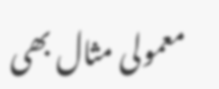معمولی مثال بھی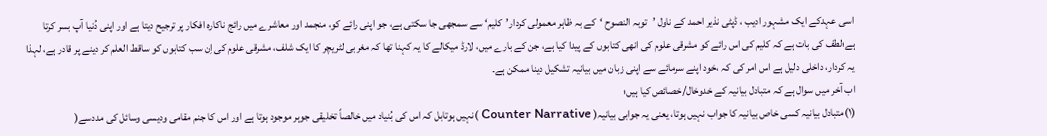اسی عہدکے ایک مشہور ادیب ، ڈپٹی نذیر احمد کے ناول ’توبہ النصوح ‘کے بہ ظاہر معمولی کردار’کلیم‘ سے سمجھی جا سکتی ہے، جو اپنی رائے کو، منجمد اور معاشرے میں رائج ناکارہ افکار پر ترجیح دیتا ہے اور اپنی دُنیا آپ بسر کرتا ہے؛لطف کی بات ہے کہ کلیم کی اس رائے کو مشرقی علوم کی انھی کتابوں کے پیدا کیا ہے، جن کے بارے میں، لارڈ میکالے کا یہ کہنا تھا کہ مغربی لٹریچر کا ایک شلف، مشرقی علوم کی اِن سب کتابوں کو ساقط العلم کر دینے پر قادر ہے، لہذا یہ کردار، داخلی دلیل ہے اس امر کی کہ ،خود اپنے سرمائے سے اپنی زبان میں بیانیہ تشکیل دینا ممکن ہے۔
اب آخر میں سوال ہے کہ متبادل بیانیہ کے خدوخال/خصائص کیا ہیں؛
(۱)متبادل بیانیہ کسی خاص بیانیہ کا جواب نہیں ہوتا، یعنی یہ جوابی بیانیہ( Counter Narrative )نہیں ہوتابل کہ اس کی بُنیاد میں خالصاً تخلیقی جوہر موجود ہوتا ہے اور اس کا جنم مقامی ودیسی وسائل کی مددسے(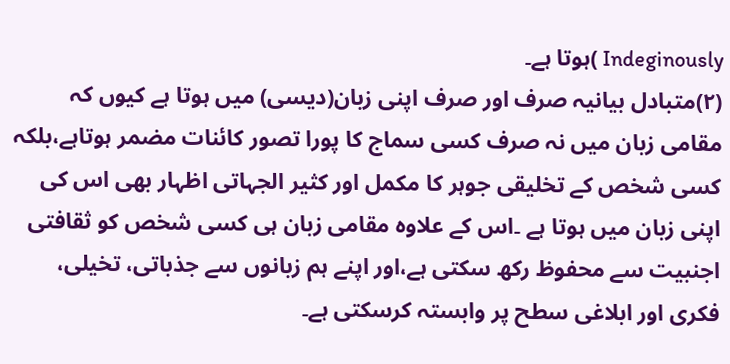Indeginously )ہوتا ہے۔
(۲)متبادل بیانیہ صرف اور صرف اپنی زبان(دیسی) میں ہوتا ہے کیوں کہ مقامی زبان میں نہ صرف کسی سماج کا پورا تصور کائنات مضمر ہوتاہے،بلکہ کسی شخص کے تخلیقی جوہر کا مکمل اور کثیر الجہاتی اظہار بھی اس کی اپنی زبان میں ہوتا ہے ۔اس کے علاوہ مقامی زبان ہی کسی شخص کو ثقافتی اجنبیت سے محفوظ رکھ سکتی ہے،اور اپنے ہم زبانوں سے جذباتی، تخیلی، فکری اور ابلاغی سطح پر وابستہ کرسکتی ہے۔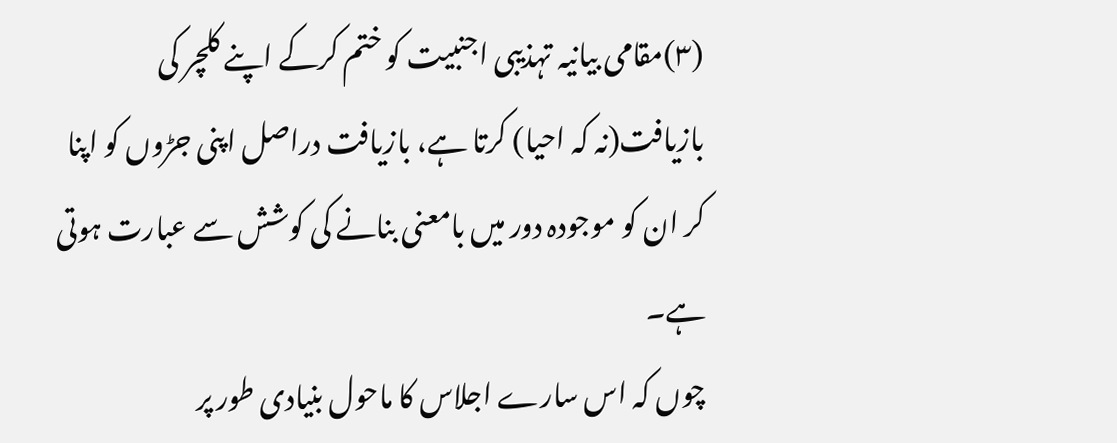(۳)مقامی بیانیہ تہذیبی اجنبیت کو ختم کرکے اپنے کلچر کی بازیافت(نہ کہ احیا) کرتا ہے، بازیافت دراصل اپنی جڑوں کو اپنا کر ان کو موجودہ دور میں بامعنی بنانے کی کوشش سے عبارت ہوتی ہے۔
چوں کہ اس سارے اجلاس کا ماحول بنیادی طور پر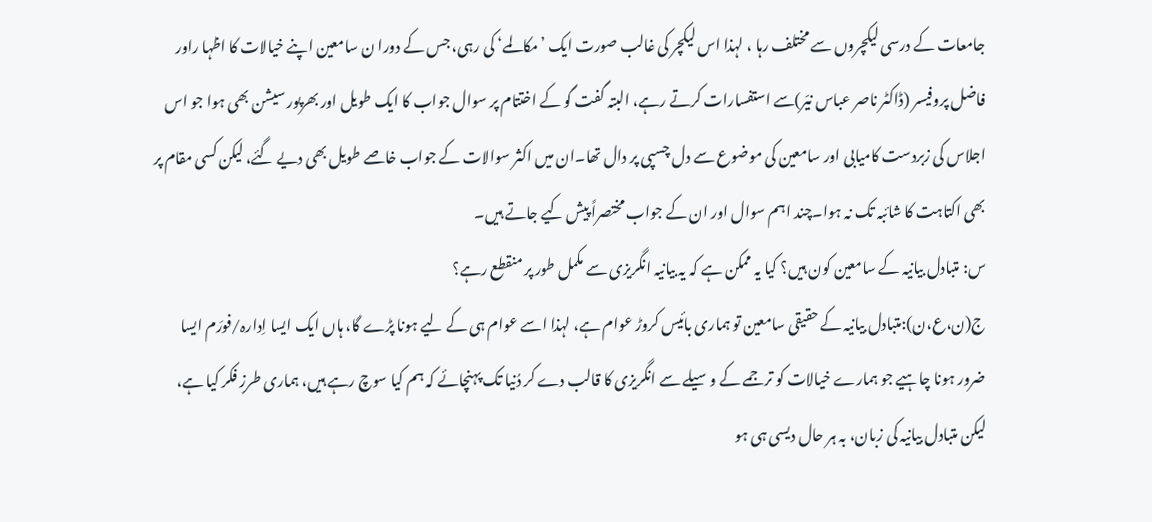جامعات کے درسی لیکچروں سے مختلف رہا ، لہذا اس لیکچر کی غالب صورت ایک ’مکالمے‘ کی رہی، جس کے دورا ن سامعین اپنے خیالات کا اظہا راور فاضل پروفیسر (ڈاکٹر ناصر عباس نیّر)سے استفسارات کرتے رہے، البتہ گفت گو کے اختتام پر سوال جواب کا ایک طویل اور بھرپور سیشن بھی ہوا جو اس اجلاس کی زبردست کامیابی اور سامعین کی موضوع سے دل چسپی پر دال تھا۔ان میں اکثر سوالات کے جواب خاصے طویل بھی دیے گئے، لیکن کسی مقام پر بھی اکتاہت کا شائبہ تک نہ ہوا۔چند اہم سوال اور ان کے جواب مختصراً پیش کیے جاتے ہیں۔
س: متبادل بیانیہ کے سامعین کون ہیں؟ کیا یہ ممکن ہے کہ یہ بیانیہ انگریزی سے مکمل طور پر منقطع رہے؟
ج(ن،ع،ن):متبادل بیانیہ کے حقیقی سامعین تو ہماری بائیس کروڑ عوام ہے، لہذا اسے عوام ہی کے لیے ہونا پڑے گا، ہاں ایک ایسا اِدارہ/فورَم ایسا ضرور ہونا چاہیے جو ہمارے خیالات کو ترجمے کے وسیلے سے انگریزی کا قالب دے کر دُنیا تک پہنچائے کہ ہم کیا سوچ رہے ہیں، ہماری طرزِ فکر کیا ہے، لیکن متبادل بیانیہ کی زبان، بہ ہر حال دیسی ہی ہو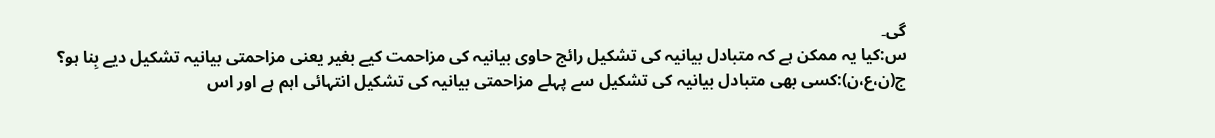گی۔
س:کیا یہ ممکن ہے کہ متبادل بیانیہ کی تشکیل رائج حاوی بیانیہ کی مزاحمت کیے بغیر یعنی مزاحمتی بیانیہ تشکیل دیے بِنا ہو؟
ج(ن،ع،ن):کسی بھی متبادل بیانیہ کی تشکیل سے پہلے مزاحمتی بیانیہ کی تشکیل انتہائی اہم ہے اور اس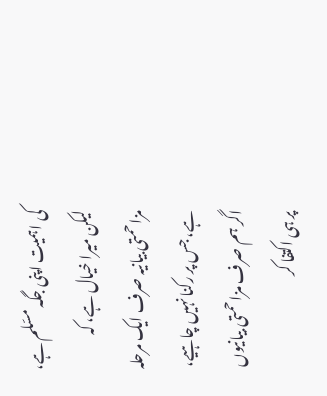کی اہمیت اپنی جگہ مسّلم ہے، لیکن میرا خیال ہے، کہ مزاحمتی بیانیہ صرف ایک مرحلہ ہے، جس پر رکنا نہیں چاہیے، اگر ہم صرف مزاحمتی بیانیوں پر ہی اکتفا کر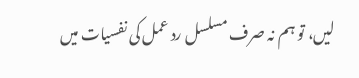لیں، تو ہم نہ صرف مسلسل رد عمل کی نفسیات میں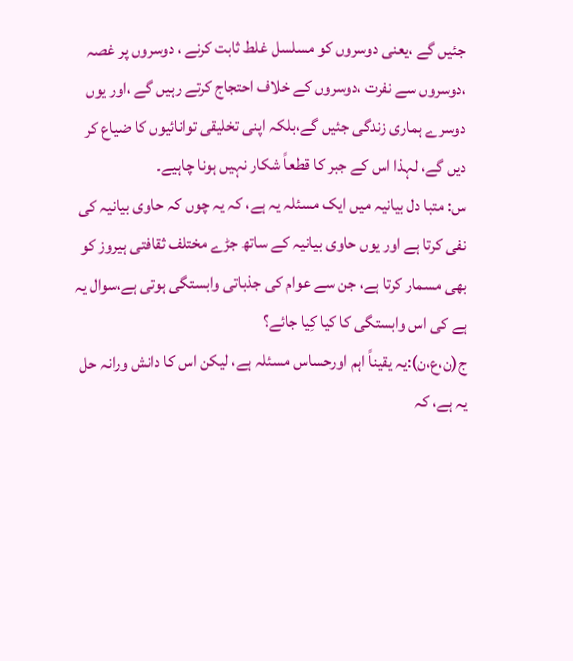جئیں گے ،یعنی دوسروں کو مسلسل غلط ثابت کرنے ، دوسروں پر غصہ ،دوسروں سے نفرت ،دوسروں کے خلاف احتجاج کرتے رہیں گے ،اور یوں دوسرے ہماری زندگی جئیں گے،بلکہ اپنی تخلیقی توانائیوں کا ضیاع کر دیں گے، لہذا اس کے جبر کا قطعاً شکار نہیں ہونا چاہیے۔
س: متبا دل بیانیہ میں ایک مسئلہ یہ ہے، کہ یہ چوں کہ حاوی بیانیہ کی نفی کرتا ہے اور یوں حاوی بیانیہ کے ساتھ جڑے مختلف ثقافتی ہیروز کو بھی مسمار کرتا ہے، جن سے عوام کی جذباتی وابستگی ہوتی ہے،سوال یہ ہے کی اس وابستگی کا کیا کِیا جائے؟
ج(ن،ع،ن):یہ یقیناً اہم اورحساس مسئلہ ہے، لیکن اس کا دانش ورانہ حل یہ ہے، کہ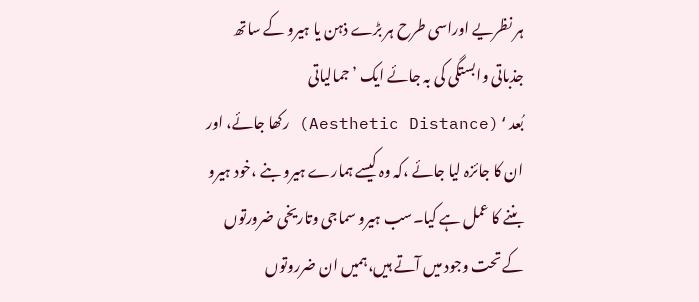ہر نظریے اوراسی طرح ہر بڑے ذہن یا ہیرو کے ساتھ جذباتی وابستگی کی بہ جائے ایک ’جمالیاتی بُعد‘(Aesthetic Distance) رکھا جائے، اور ان کا جائزہ لیا جائے ،کہ وہ کیسے ہمارے ہیرو بنے ،خود ہیرو بننے کا عمل ہے کیا۔سب ہیرو سماجی وتاریخی ضرورتوں کے تحت وجود میں آتے ہیں،ہمیں ان ضرروتوں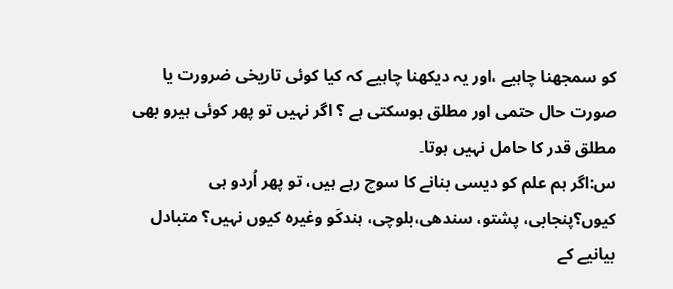کو سمجھنا چاہیے ،اور یہ دیکھنا چاہیے کہ کیا کوئی تاریخی ضرورت یا صورت حال حتمی اور مطلق ہوسکتی ہے ؟ اگر نہیں تو پھر کوئی ہیرو بھی مطلق قدر کا حامل نہیں ہوتا۔
س:اگر ہم علم کو دیسی بنانے کا سوچ رہے ہیں، تو پھر اُردو ہی کیوں؟پنجابی، پشتو، سندھی،بلوچی، ہندکَو وغیرہ کیوں نہیں؟ متبادل بیانیے کے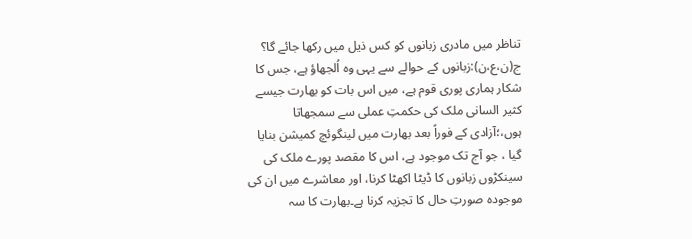تناظر میں مادری زبانوں کو کس ذیل میں رکھا جائے گا؟
ج(ن،ع،ن):زبانوں کے حوالے سے یہی وہ اُلجھاؤ ہے، جس کا شکار ہماری پوری قوم ہے، میں اس بات کو بھارت جیسے کثیر السانی ملک کی حکمتِ عملی سے سمجھاتا ہوں،؛آزادی کے فوراً بعد بھارت میں لینگوئچ کمیشن بنایا گیا ، جو آج تک موجود ہے، اس کا مقصد پورے ملک کی سینکڑوں زبانوں کا ڈیٹا اکھٹا کرنا، اور معاشرے میں ان کی موجودہ صورتِ حال کا تجزیہ کرنا ہے۔بھارت کا سہ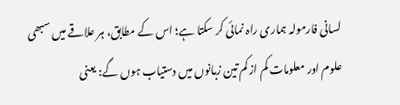لسانی فارمولہ ہماری راہ نمائی کر سکتا ہے؛ اس کے مطابق، ہر علاقے میں سبھی علوم اور معلومات کم از کم تین زبانوں میں دستیاب ہوں گے: یعنی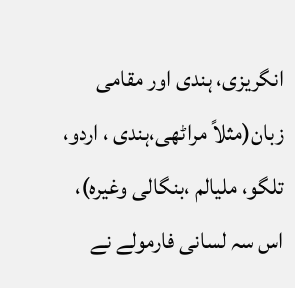انگریزی، ہندی اور مقامی زبان(مثلاً مراٹھی،ہندی ، اردو، تلگو، ملیالم ،بنگالی وغیرہ)، اس سہ لسانی فارمولے نے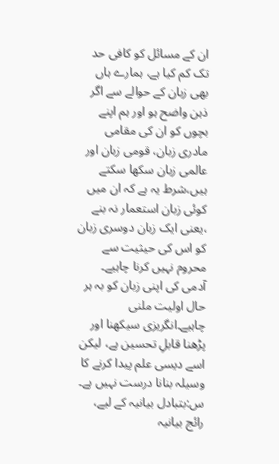ان کے مسائل کو کافی حد تک کم کیا ہے، ہمارے ہاں بھی زبان کے حوالے سے اگر ذہن واضح ہو اور ہم اپنے بچوں کو ان کی مقامی مادری زبان، قومی زبان اور عالمی زبان سکھا سکتے ہیں،شرط یہ ہے کہ ان میں کوئی زبان استعمار نہ بنے ،یعنی ایک زبان دوسری زبان کو اس کی حیثیت سے محروم نہیں کرنا چاہیے۔ آدمی کی اپنی زبان کو بہ ہر حال اولیت ملنی چاہیے۔انگریزی سیکھنا اور پڑھنا قابلِ تحسین ہے، لیکن اسے دیسی علم پیدا کرنے کا وسیلہ بنانا درست نہیں ہے۔
س:بتبادل بیانیہ کے لیے، رائج بیانیہ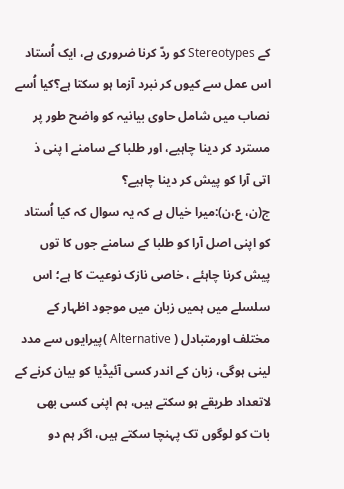کے Stereotypes کو ردّ کرنا ضروری ہے، ایک اُستاد اس عمل سے کیوں کر نبرد آزما ہو سکتا ہے؟کیا اُسے نصاب میں شامل حاوی بیانیہ کو واضح طور پر مسترد کر دینا چاہیے، اور طلبا کے سامنے ا پنی ذ اتی آرا کو پیش کر دینا چاہیے؟
ج(ن، ع،ن):میرا خیال ہے کہ یہ سوال کہ کیا اُستاد کو اپنی اصل آرا کو طلبا کے سامنے جوں کا توں پیش کرنا چاہئے ، خاصی نازک نوعیت کا ہے؛ اس سلسلے میں ہمیں زبان میں موجود اظہار کے مختلف اورمتبادل ( Alternative )پیرایوں سے مدد لینی ہوگی، زبان کے اندر کسی آئیڈیا کو بیان کرنے کے لاتعداد طریقے ہو سکتے ہیں، ہم اپنی کسی بھی بات کو لوگوں تک پہنچا سکتے ہیں، اگر ہم دو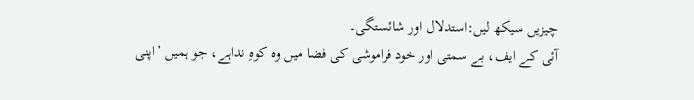چیزیں سیکھ لیں:استدلال اور شائستگی۔
آئی کے ایف، بے سمتی اور خود فراموشی کی فضا میں وہ کوہِ نداہے، جو ہمیں ’اپنی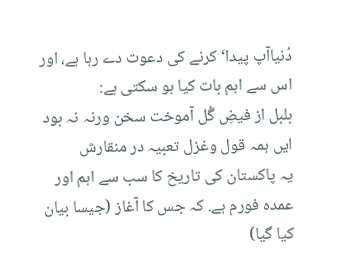دُنیاآپ پیدا‘ کرنے کی دعوت دے رہا ہے، اور اس سے اہم بات کیا ہو سکتی ہے:
بلبل از فیضِ گُل آموخت سخن ورنہ نہ بود
ایں ہمہ قول وغزل تعبیہ در منقارش
یہ پاکستان کی تاریخ کا سب سے اہم اور عمدہ فورم ہے. کہ جس کا آغاز (جیسا بیان کیا گیا)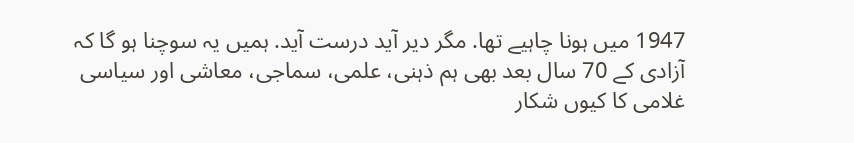1947 میں ہونا چاہیے تها. مگر دیر آید درست آید. ہمیں یہ سوچنا ہو گا کہ آزادی کے 70 سال بعد بهی ہم ذہنی، علمی، سماجی، معاشی اور سیاسی غلامی کا کیوں شکار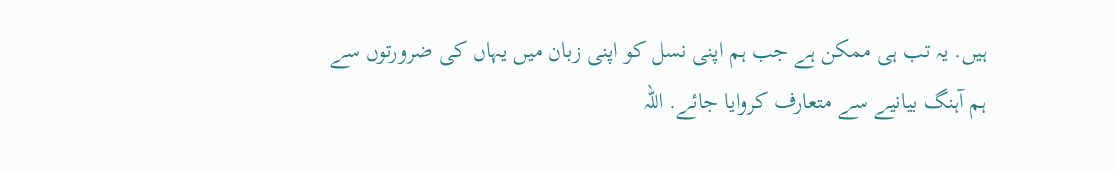ہیں. یہ تب ہی ممکن ہے جب ہم اپنی نسل کو اپنی زبان میں یہاں کی ضرورتوں سے ہم آہنگ بیانیے سے متعارف کروایا جائے. اللہ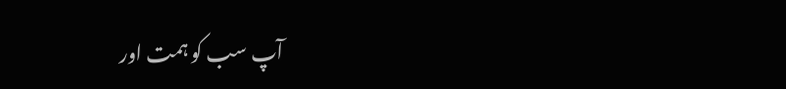آپ سب کو ہمت اور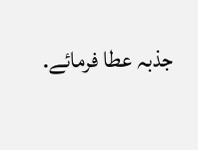جذبہ عطا فرمائے.